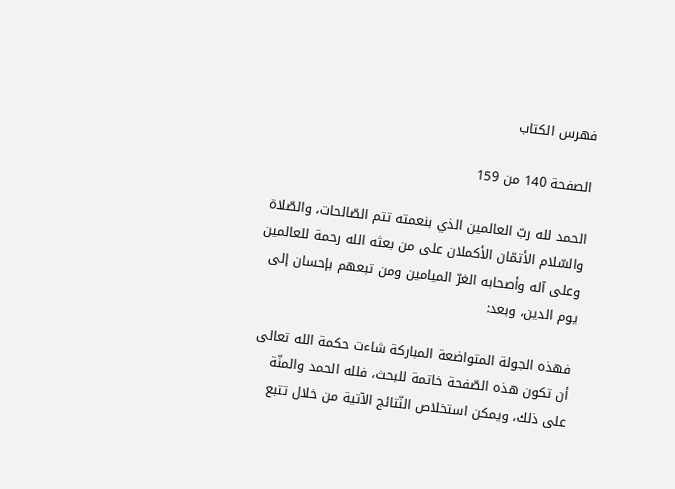فهرس الكتاب

الصفحة 140 من 159

الحمد لله ربّ العالمين الذي بنعمته تتم الصّالحات، والصّلاة والسّلام الأتمّان الأكملان على من بعثه الله رحمة للعالمين وعلى آله وأصحابه الغرّ الميامين ومن تبعهم بإحسان إلى يوم الدين، وبعد:

فهذه الجولة المتواضعة المباركة شاءت حكمة الله تعالى أن تكون هذه الصّفحة خاتمة للبحث، فلله الحمد والمنّة على ذلك، ويمكن استخلاص النّتائج الآتية من خلال تتبع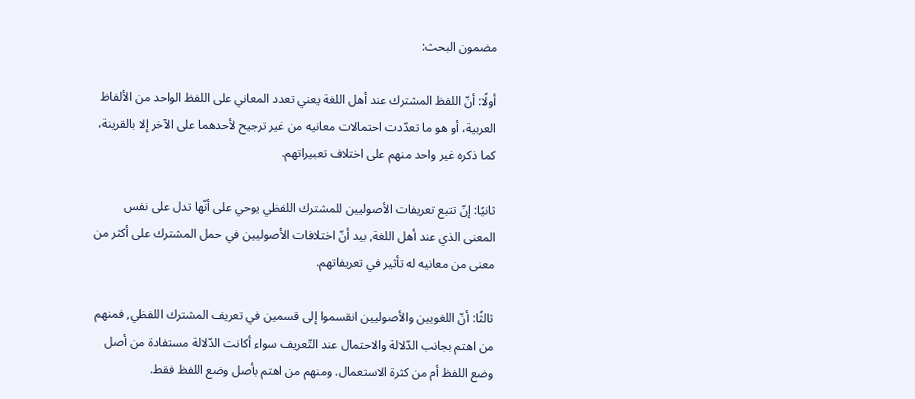مضمون البحث:

أولًا: أنّ اللفظ المشترك عند أهل اللغة يعني تعدد المعاني على اللفظ الواحد من الألفاظ العربية، أو هو ما تعدّدت احتمالات معانيه من غير ترجيح لأحدهما على الآخر إلا بالقرينة، كما ذكره غير واحد منهم على اختلاف تعبيراتهم.

ثانيًا: إنّ تتبع تعريفات الأصوليين للمشترك اللفظي يوحي على أنّها تدل على نفس المعنى الذي عند أهل اللغة, بيد أنّ اختلافات الأصوليين في حمل المشترك على أكثر من معنى من معانيه له تأثير في تعريفاتهم.

ثالثًا: أنّ اللغويين والأصوليين انقسموا إلى قسمين في تعريف المشترك اللفظي, فمنهم من اهتم بجانب الدّلالة والاحتمال عند التّعريف سواء أكانت الدّلالة مستفادة من أصل وضع اللفظ أم من كثرة الاستعمال. ومنهم من اهتم بأصل وضع اللفظ فقط.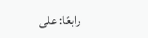رابعًا: على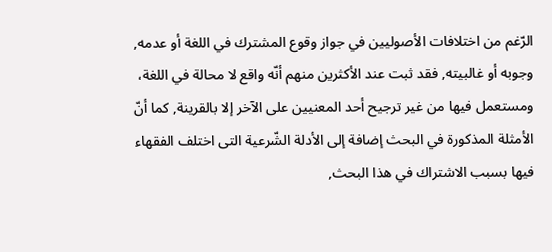الرّغم من اختلافات الأصوليين في جواز وقوع المشترك في اللغة أو عدمه, وجوبه أو غالبيته, فقد ثبت عند الأكثرين منهم أنّه واقع لا محالة في اللغة، ومستعمل فيها من غير ترجيح أحد المعنيين على الآخر إلا بالقرينة, كما أنّ الأمثلة المذكورة في البحث إضافة إلى الأدلة الشّرعية التى اختلف الفقهاء فيها بسبب الاشتراك في هذا البحث,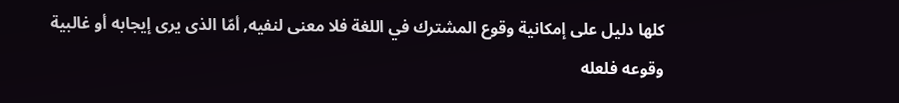كلها دليل على إمكانية وقوع المشترك في اللغة فلا معنى لنفيه, أمّا الذى يرى إيجابه أو غالبية وقوعه فلعله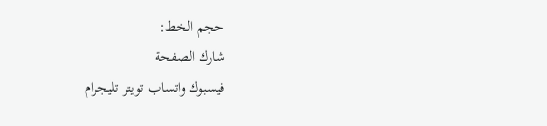حجم الخط:
شارك الصفحة
فيسبوك واتساب تويتر تليجرام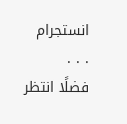انستجرام
. . .
فضلًا انتظر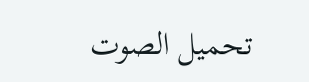تحميل الصوت